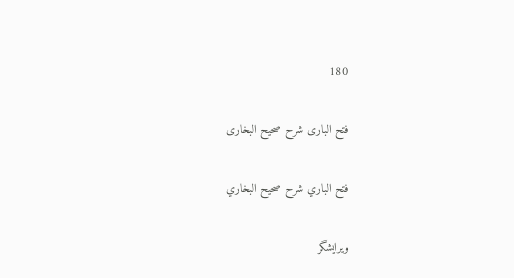180

فتح الباری شرح صحیح البخاری

فتح الباري شرح صحيح البخاري

ویرایشگر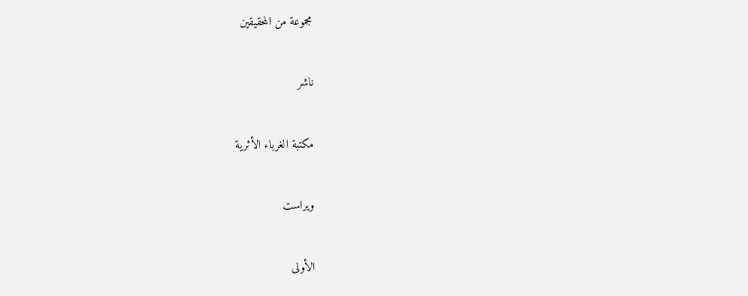مجموعة من المحقيقين

ناشر

مكتبة الغرباء الأثرية

ویراست

الأولى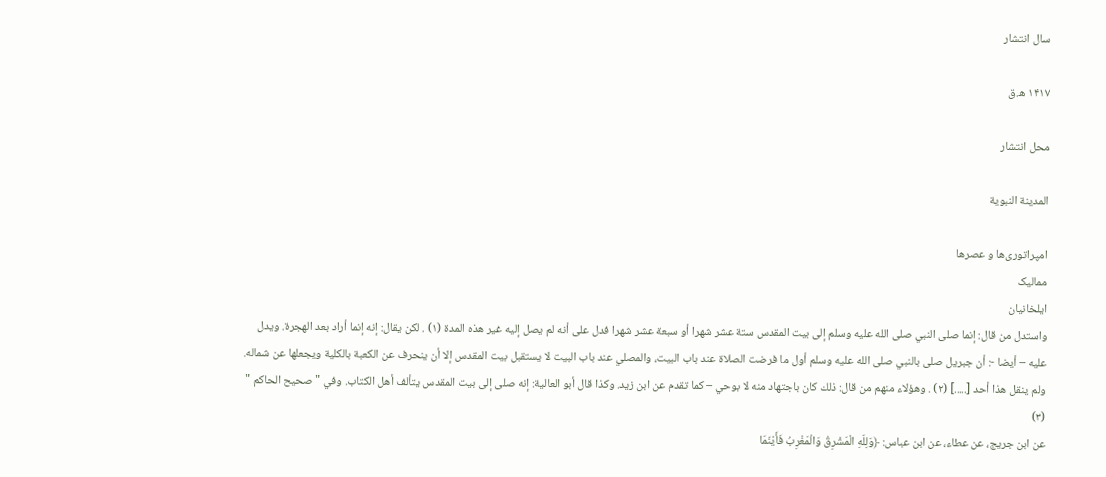سال انتشار

۱۴۱۷ ه.ق

محل انتشار

المدينة النبوية

امپراتوری‌ها و عصرها
ممالیک
ایلخانیان
واستدل من قال: إنما صلى النبي صلى الله عليه وسلم إلى بيت المقدس ستة عشر شهرا أو سبعة عشر شهرا فدل على أنه لم يصل إليه غير هذه المدة (١) . لكن يقال: إنه إنما أراد بعد الهجرة. ويدل عليه – أيضا -: أن جبريل صلى بالنبي صلى الله عليه وسلم أول ما فرضت الصلاة عند باب البيت، والمصلي عند باب البيت لا يستقبل بيت المقدس إلا أن ينحرف عن الكعبة بالكلية ويجعلها عن شماله. ولم ينقل هذا أحد [.....] (٢) . وهؤلاء منهم من قال: ذلك كان باجتهاد منه لا بوحي – كما تقدم عن ابن زيد. وكذا قال أبو العالية: إنه صلى إلى بيت المقدس يتألف أهل الكتاب. وفي " صحيح الحاكم " (٣)
عن ابن جريج، عن عطاء، عن ابن عباس: ﴿وَلِلّهِ الْمَشْرِقُ وَالْمَغْرِبُ فَأَيْنَمَا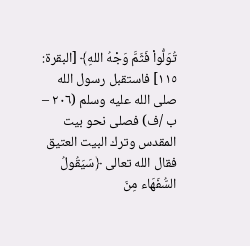تُوَلُّواْ فَثَمَّ وَجْهُ اللهِ﴾ [البقرة: ١١٥] فاستقبل رسول الله صلى الله عليه وسلم (٢٠٦ – ب /ف) فصلى نحو بيت المقدس وترك البيت العتيق فقال الله تعالى ﴿سَيَقُولُ السُّفَهَاء مِنَ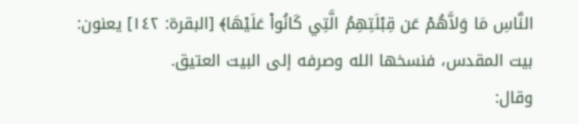النَّاسِ مَا وَلاَّهُمْ عَن قِبْلَتِهِمُ الَّتِي كَانُواْ عَلَيْهَا﴾ [البقرة: ١٤٢] يعنون: بيت المقدس، فنسخها الله وصرفه إلى البيت العتيق.
وقال: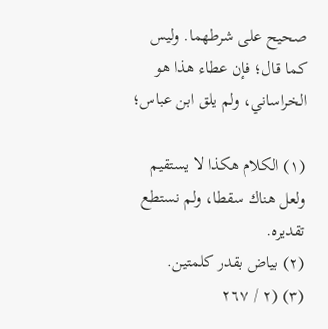صحيح على شرطهما. وليس كما قال؛ فإن عطاء هذا هو الخراساني، ولم يلق ابن عباس؛

(١) الكلام هكذا لا يستقيم ولعل هناك سقطا، ولم نستطع تقديره.
(٢) بياض بقدر كلمتين.
(٣) (٢ / ٢٦٧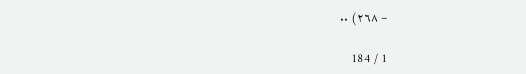– ٢٦٨) ..

1 / 184